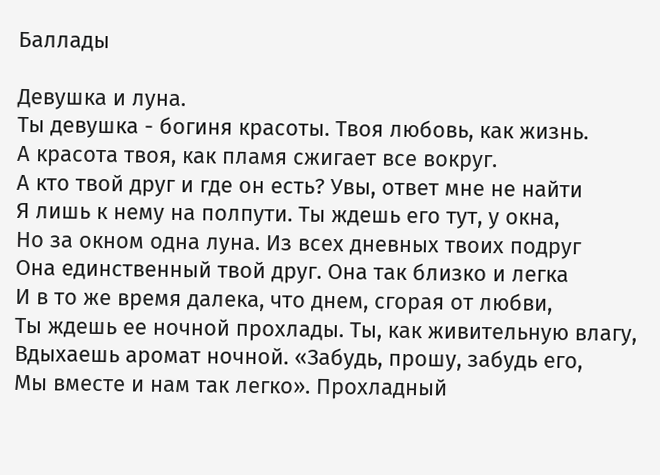Баллады

Девушка и луна.
Ты девушка - богиня красоты. Твоя любовь, как жизнь.
А красота твоя, как пламя сжигает все вокруг.
А кто твой друг и где он есть? Увы, ответ мне не найти
Я лишь к нему на полпути. Ты ждешь его тут, у окна,
Но за окном одна луна. Из всех дневных твоих подруг
Она единственный твой друг. Она так близко и легка
И в то же время далека, что днем, сгорая от любви,
Ты ждешь ее ночной прохлады. Ты, как живительную влагу,
Вдыхаешь аромат ночной. «Забудь, прошу, забудь его,
Мы вместе и нам так легко». Прохладный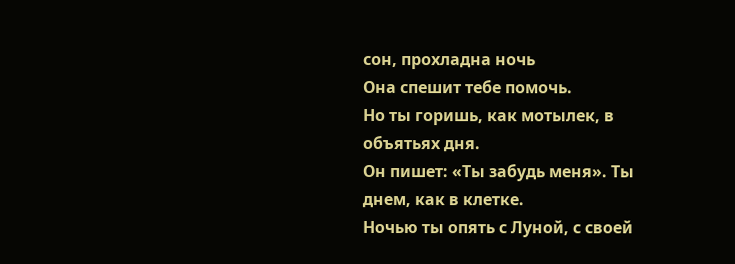сон, прохладна ночь
Она спешит тебе помочь.
Но ты горишь, как мотылек, в объятьях дня.
Он пишет: «Ты забудь меня». Ты днем, как в клетке.
Ночью ты опять с Луной, с своей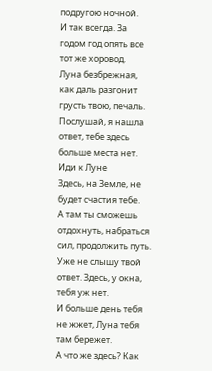подругою ночной.
И так всегда. За годом год опять все тот же хоровод.
Луна безбрежная, как даль разгонит грусть твою, печаль.
Послушай, я нашла ответ, тебе здесь больше места нет. Иди к Луне
Здесь, на Земле, не будет счастия тебе.
А там ты сможешь отдохнуть, набраться сил, продолжить путь.
Уже не слышу твой ответ. Здесь, у окна, тебя уж нет.
И больше день тебя не жжет, Луна тебя там бережет.
А что же здесь? Как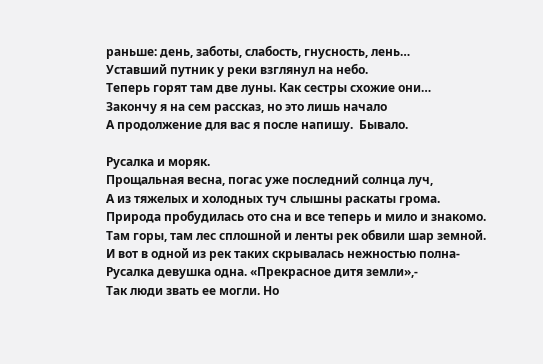раньше: день, заботы, слабость, гнусность, лень…
Уставший путник у реки взглянул на небо.
Теперь горят там две луны. Как сестры схожие они…
Закончу я на сем рассказ, но это лишь начало
А продолжение для вас я после напишу.  Бывало.

Русалка и моряк.
Прощальная весна, погас уже последний солнца луч,
А из тяжелых и холодных туч слышны раскаты грома.
Природа пробудилась ото сна и все теперь и мило и знакомо.
Там горы, там лес сплошной и ленты рек обвили шар земной.
И вот в одной из рек таких скрывалась нежностью полна-
Русалка девушка одна. «Прекрасное дитя земли»,-
Так люди звать ее могли. Но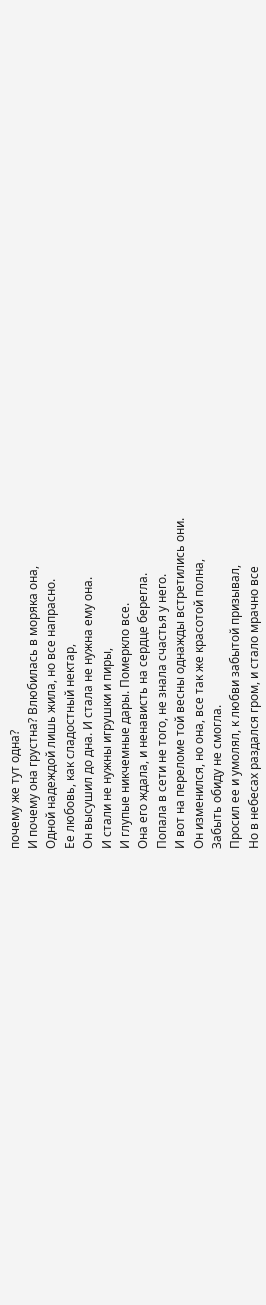почему же тут одна?
И почему она грустна? Влюбилась в моряка она,
Одной надеждой лишь жила, но все напрасно.
Ее любовь, как сладостный нектар,
Он высушил до дна. И стала не нужна ему она.
И стали не нужны игрушки и пиры,
И глупые никчемные дары. Померкло все.
Она его ждала, и ненависть на сердце берегла.
Попала в сети не того, не знала счастья у него.
И вот на переломе той весны однажды встретились они.
Он изменился, но она, все так же красотой полна,
Забыть обиду не смогла.
Просил ее и умолял, к любви забытой призывал,
Но в небесах раздался гром, и стало мрачно все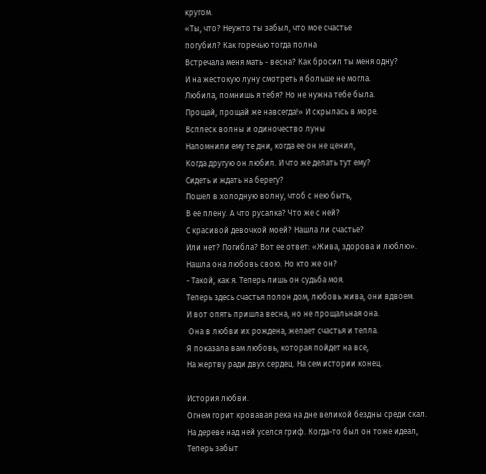кругом.
«Ты, что? Неужто ты забыл, что мое счастье
погубил? Как горечью тогда полна
Встречала меня мать - весна? Как бросил ты меня одну?
И на жестокую луну смотреть я больше не могла.
Любила, помнишь я тебя? Но не нужна тебе была.
Прощай, прощай же навсегда!» И скрылась в море.
Всплеск волны и одиночество луны
Напомнили ему те дни, когда ее он не ценил,
Когда другую он любил. И что же делать тут ему?
Сидеть и ждать на берегу?
Пошел в холодную волну, чтоб с нею быть,
В ее плену. А что русалка? Что же с ней?
С красивой девочкой моей? Нашла ли счастье?
Или нет? Погибла? Вот ее ответ: «Жива, здорова и люблю».
Нашла она любовь свою. Но кто же он?
- Такой, как я. Теперь лишь он судьба моя.
Теперь здесь счастья полон дом, любовь жива, они вдвоем.
И вот опять пришла весна, но не прощальная она.
 Она в любви их рождена, желает счастья и тепла.
Я показала вам любовь, которая пойдет на все,
На жертву ради двух сердец. На сем истории конец.

История любви.
Огнем горит кровавая река на дне великой бездны среди скал.
На дереве над ней уселся гриф. Когда-то был он тоже идеал,
Теперь забыт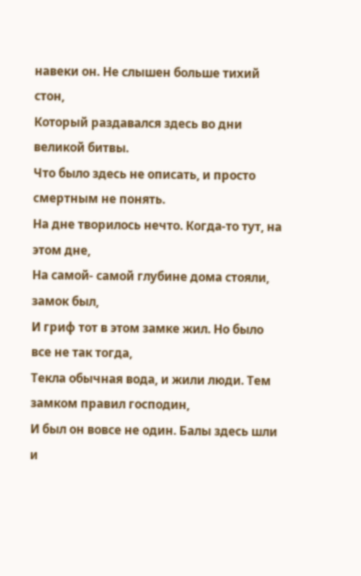навеки он. Не слышен больше тихий стон,
Который раздавался здесь во дни великой битвы.
Что было здесь не описать, и просто смертным не понять.
На дне творилось нечто. Когда-то тут, на этом дне,
На самой- самой глубине дома стояли, замок был,
И гриф тот в этом замке жил. Но было все не так тогда,
Текла обычная вода, и жили люди. Тем замком правил господин,
И был он вовсе не один. Балы здесь шли и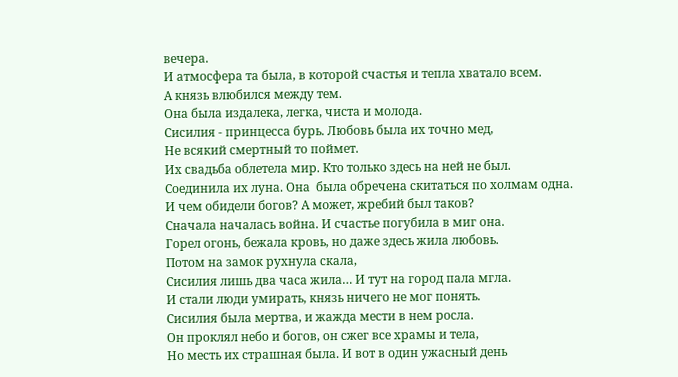вечера.
И атмосфера та была, в которой счастья и тепла хватало всем.
А князь влюбился между тем.
Она была издалека, легка, чиста и молода.
Сисилия - принцесса бурь. Любовь была их точно мед,
Не всякий смертный то поймет.
Их свадьба облетела мир. Кто только здесь на ней не был.
Соединила их луна. Она  была обречена скитаться по холмам одна.
И чем обидели богов? А может, жребий был таков?
Сначала началась война. И счастье погубила в миг она.
Горел огонь, бежала кровь, но даже здесь жила любовь.
Потом на замок рухнула скала,
Сисилия лишь два часа жила… И тут на город пала мгла.
И стали люди умирать, князь ничего не мог понять.
Сисилия была мертва, и жажда мести в нем росла.
Он проклял небо и богов, он сжег все храмы и тела,
Но месть их страшная была. И вот в один ужасный день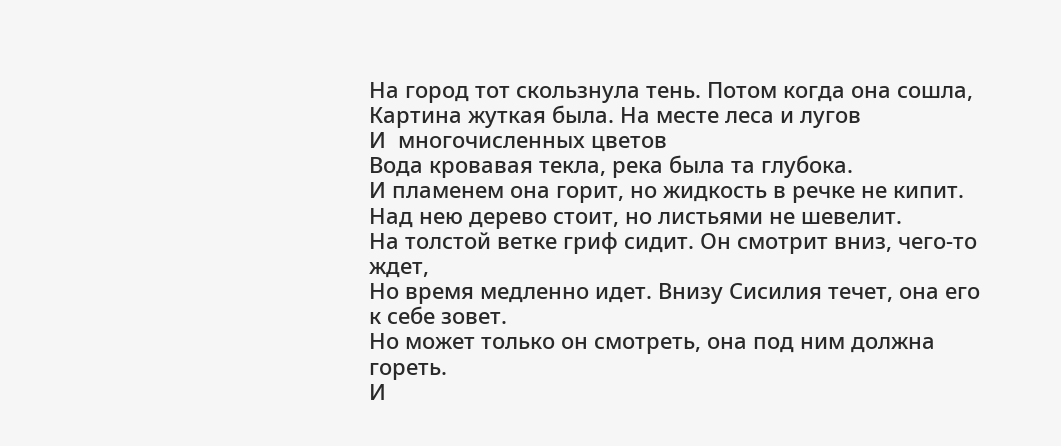На город тот скользнула тень. Потом когда она сошла,
Картина жуткая была. На месте леса и лугов
И  многочисленных цветов
Вода кровавая текла, река была та глубока.
И пламенем она горит, но жидкость в речке не кипит.
Над нею дерево стоит, но листьями не шевелит.
На толстой ветке гриф сидит. Он смотрит вниз, чего-то ждет,
Но время медленно идет. Внизу Сисилия течет, она его к себе зовет.
Но может только он смотреть, она под ним должна гореть.
И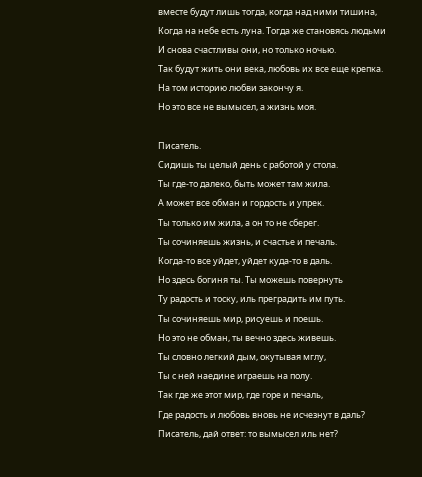вместе будут лишь тогда, когда над ними тишина,
Когда на небе есть луна. Тогда же становясь людьми
И снова счастливы они, но только ночью.
Так будут жить они века, любовь их все еще крепка.
На том историю любви закончу я.
Но это все не вымысел, а жизнь моя.

Писатель.
Сидишь ты целый день с работой у стола.
Ты где-то далеко, быть может там жила.
А может все обман и гордость и упрек.
Ты только им жила, а он то не сберег.
Ты сочиняешь жизнь, и счастье и печаль.
Когда-то все уйдет, уйдет куда-то в даль.
Но здесь богиня ты. Ты можешь повернуть
Ту радость и тоску, иль преградить им путь.
Ты сочиняешь мир, рисуешь и поешь.
Но это не обман, ты вечно здесь живешь.
Ты словно легкий дым, окутывая мглу,
Ты с ней наедине играешь на полу.
Так где же этот мир, где горе и печаль,
Где радость и любовь вновь не исчезнут в даль?
Писатель, дай ответ: то вымысел иль нет?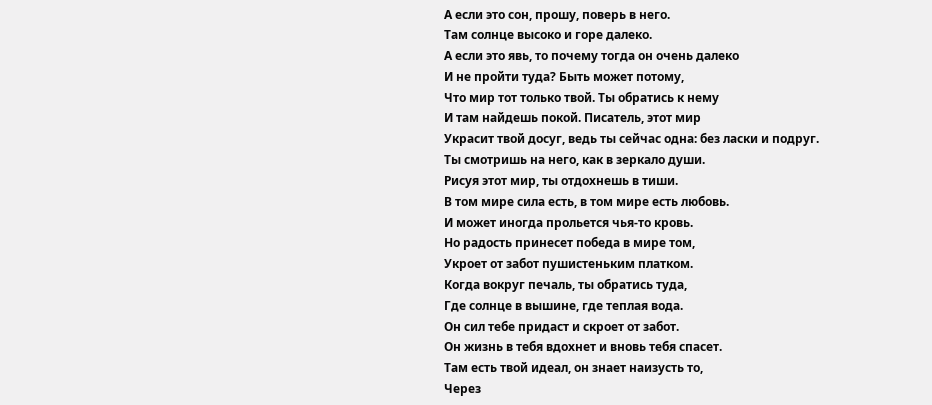А если это сон, прошу, поверь в него.
Там солнце высоко и горе далеко.
А если это явь, то почему тогда он очень далеко
И не пройти туда? Быть может потому,
Что мир тот только твой. Ты обратись к нему
И там найдешь покой. Писатель, этот мир
Украсит твой досуг, ведь ты сейчас одна: без ласки и подруг.
Ты смотришь на него, как в зеркало души.
Рисуя этот мир, ты отдохнешь в тиши.
В том мире сила есть, в том мире есть любовь.
И может иногда прольется чья-то кровь.
Но радость принесет победа в мире том,
Укроет от забот пушистеньким платком.
Когда вокруг печаль, ты обратись туда,
Где солнце в вышине, где теплая вода.
Он сил тебе придаст и скроет от забот.
Он жизнь в тебя вдохнет и вновь тебя спасет.
Там есть твой идеал, он знает наизусть то,
Через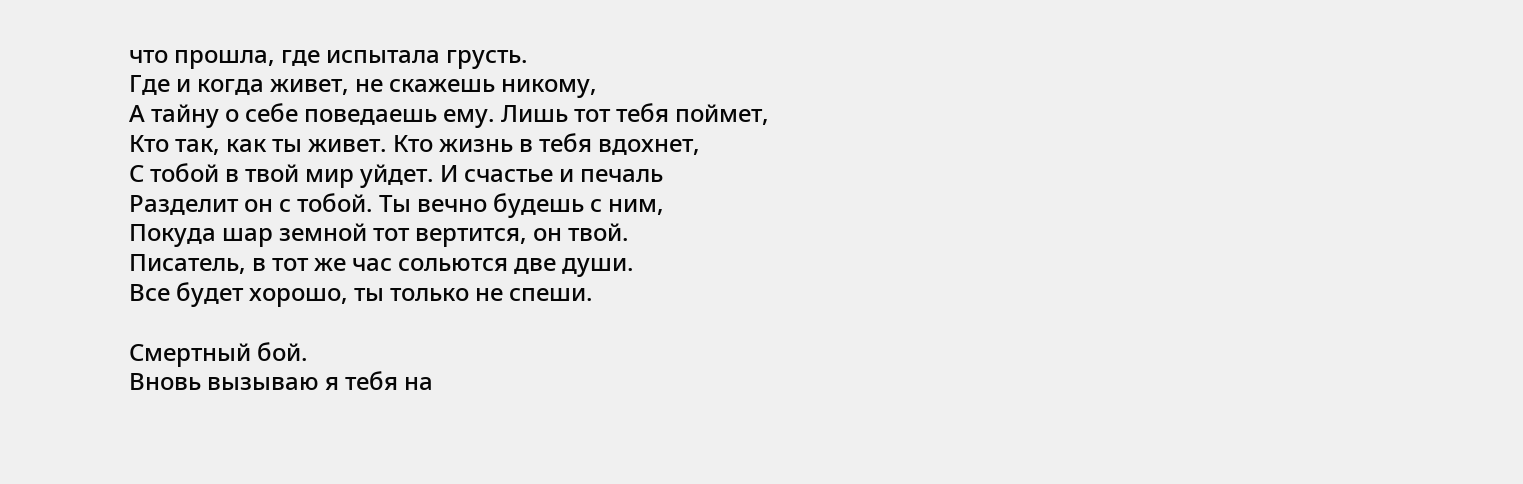что прошла, где испытала грусть.
Где и когда живет, не скажешь никому,
А тайну о себе поведаешь ему. Лишь тот тебя поймет,
Кто так, как ты живет. Кто жизнь в тебя вдохнет,
С тобой в твой мир уйдет. И счастье и печаль
Разделит он с тобой. Ты вечно будешь с ним,
Покуда шар земной тот вертится, он твой.
Писатель, в тот же час сольются две души.
Все будет хорошо, ты только не спеши.

Смертный бой.
Вновь вызываю я тебя на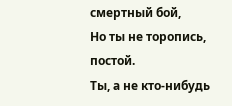смертный бой,
Но ты не торопись, постой.
Ты, а не кто-нибудь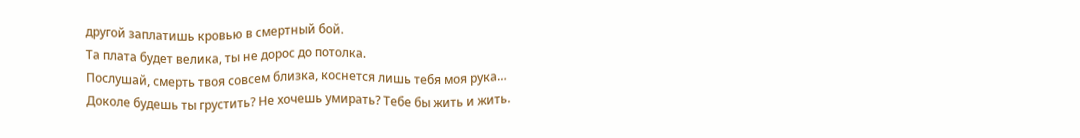другой заплатишь кровью в смертный бой.
Та плата будет велика, ты не дорос до потолка.
Послушай, смерть твоя совсем близка, коснется лишь тебя моя рука…
Доколе будешь ты грустить? Не хочешь умирать? Тебе бы жить и жить.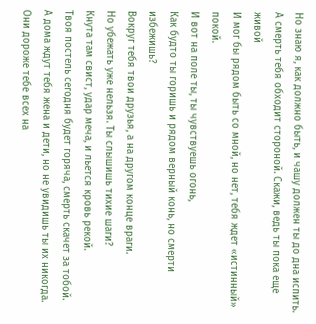Но знаю я, как должно быть, и чашу должен ты до дна испить.
А смерть тебя обходит стороной. Скажи, ведь ты пока еще живой
И мог бы рядом быть со мной, но нет, тебя ждет «истинный» покой.
И вот на поле ты, ты чувствуешь огонь,
Как будто ты горишь и рядом верный конь, но смерти избежишь?
Вокруг тебя твои друзья, а на другом конце враги.
Но убежать уже нельзя. Ты слышишь тихие шаги?
Кнута там свист, удар меча, и льется кровь рекой.
Твоя постель сегодня будет горяча, смерть скачет за тобой.
А дома ждут тебя жена и дети, но не увидишь ты их никогда.
Они дороже тебе всех на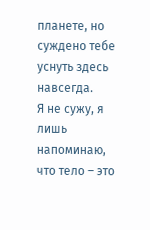планете, но суждено тебе уснуть здесь навсегда.
Я не сужу, я лишь напоминаю, что тело – это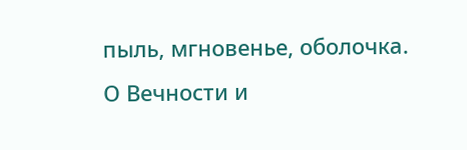пыль, мгновенье, оболочка.
О Вечности и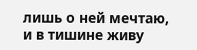лишь о ней мечтаю, и в тишине живу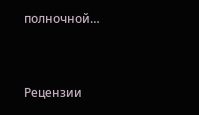полночной…


Рецензии